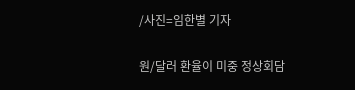/사진=임한별 기자

원/달러 환율이 미중 정상회담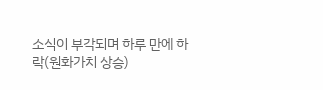소식이 부각되며 하루 만에 하락(원화가치 상승)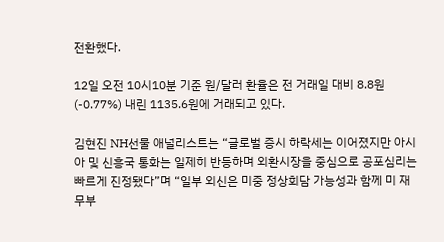전환했다.

12일 오전 10시10분 기준 원/달러 환율은 전 거래일 대비 8.8원(-0.77%) 내린 1135.6원에 거래되고 있다.

김현진 NH선물 애널리스트는 “글로벌 증시 하락세는 이어졌지만 아시아 및 신흥국 통화는 일제히 반등하며 외환시장을 중심으로 공포심리는 빠르게 진정됐다”며 “일부 외신은 미중 정상회담 가능성과 함께 미 재무부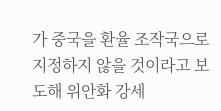가 중국을 환율 조작국으로 지정하지 않을 것이라고 보도해 위안화 강세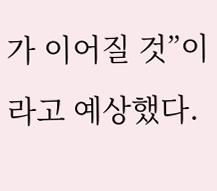가 이어질 것”이라고 예상했다.